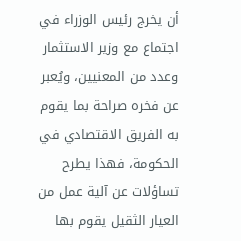أن يخرج رئيس الوزراء في اجتماع مع وزير الاستثمار وعدد من المعنيين، ويُعبر عن فخره صراحة بما يقوم به الفريق الاقتصادي في الحكومة، فهذا يطرح تساؤلات عن آلية عمل من العيار الثقيل يقوم بها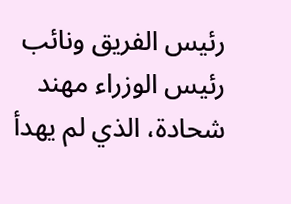رئيس الفريق ونائب رئيس الوزراء مهند شحادة، الذي لم يهدأ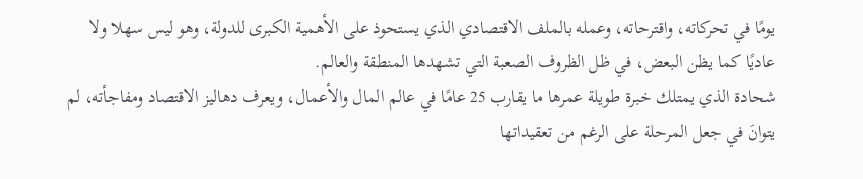يومًا في تحركاته، واقترحاته، وعمله بالملف الاقتصادي الذي يستحوذ على الأهمية الكبرى للدولة، وهو ليس سهلا ولا عاديًا كما يظن البعض، في ظل الظروف الصعبة التي تشهدها المنطقة والعالم.
شحادة الذي يمتلك خبرة طويلة عمرها ما يقارب 25 عامًا في عالم المال والأعمال، ويعرف دهاليز الاقتصاد ومفاجأته، لم يتوانَ في جعل المرحلة على الرغم من تعقيداتها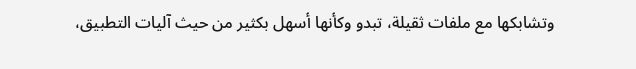وتشابكها مع ملفات ثقيلة، تبدو وكأنها أسهل بكثير من حيث آليات التطبيق،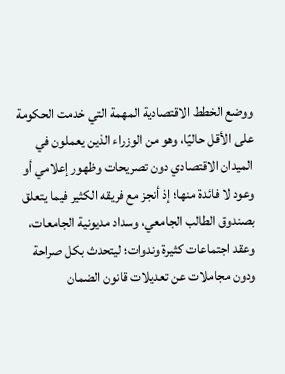ووضع الخطط الاقتصادية المهمة التي خدمت الحكومة على الأقل حاليًا، وهو من الوزراء الذين يعملون في الميدان الاقتصادي دون تصريحات وظهور إعلامي أو وعود لا فائدة منها؛ إذ أنجز مع فريقه الكثير فيما يتعلق بصندوق الطالب الجامعي، وسداد مديونية الجامعات، وعقد اجتماعات كثيرة وندوات؛ ليتحدث بكل صراحة ودون مجاملات عن تعديلات قانون الضمان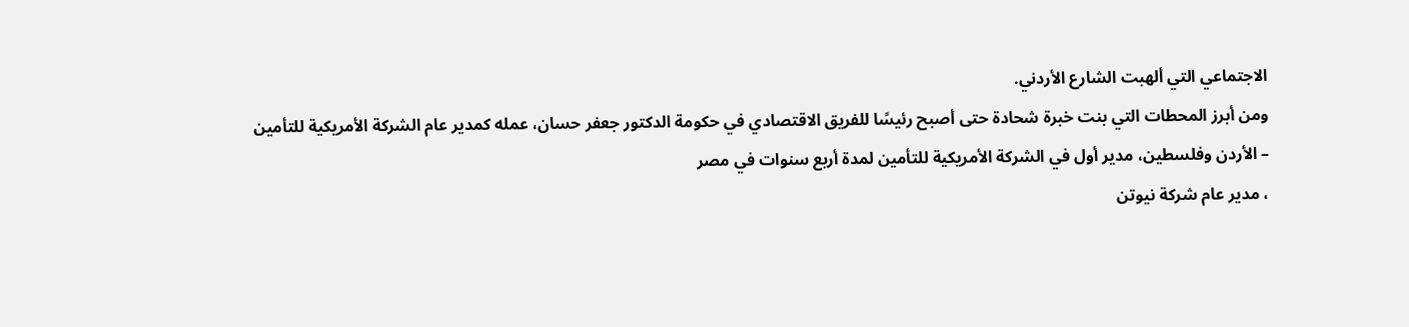الاجتماعي التي ألهبت الشارع الأردني.
ومن أبرز المحطات التي بنت خبرة شحادة حتى أصبح رئيسًا للفريق الاقتصادي في حكومة الدكتور جعفر حسان، عمله كمدير عام الشركة الأمريكية للتأمين – الأردن وفلسطين، مدير أول في الشركة الأمريكية للتأمين لمدة أربع سنوات في مصر
، مدير عام شركة نيوتن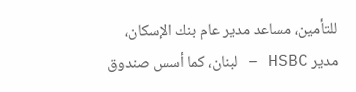للتأمين، مساعد مدير عام بنك الإسكان، مدير HSBC – لبنان، كما أسس صندوق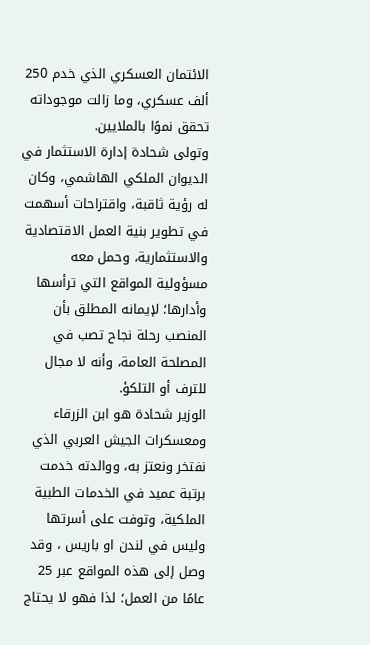الائتمان العسكري الذي خدم 250 ألف عسكري، وما زالت موجوداته تحقق نموًا بالملايين.
وتولى شحادة إدارة الاستثمار في الديوان الملكي الهاشمي، وكان له رؤية ثاقبة، واقتراحات أسهمت في تطوير بنية العمل الاقتصادية والاستثمارية، وحمل معه مسؤولية المواقع التي ترأسها وأدارها؛ لإيمانه المطلق بأن المنصب رحلة نجاح تصب في المصلحة العامة، وأنه لا مجال للترف أو التلكؤ.
الوزير شحادة هو ابن الزرقاء ومعسكرات الجيش العربي الذي نفتخر ونعتز به، ووالدته خدمت برتبة عميد في الخدمات الطبية الملكية، وتوفت على أسرتها وليس في لندن او باريس ، وقد وصل إلى هذه المواقع عبر 25 عامًا من العمل؛ لذا فهو لا يحتاج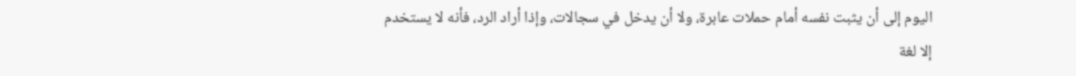اليوم إلى أن يثبت نفسه أمام حملات عابرة، ولا أن يدخل في سجالات، وإذا أراد الرد، فأنه لا يستخدم إلا لغة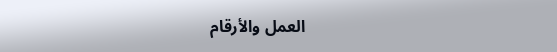العمل والأرقام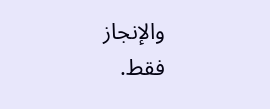والإنجاز فقط.